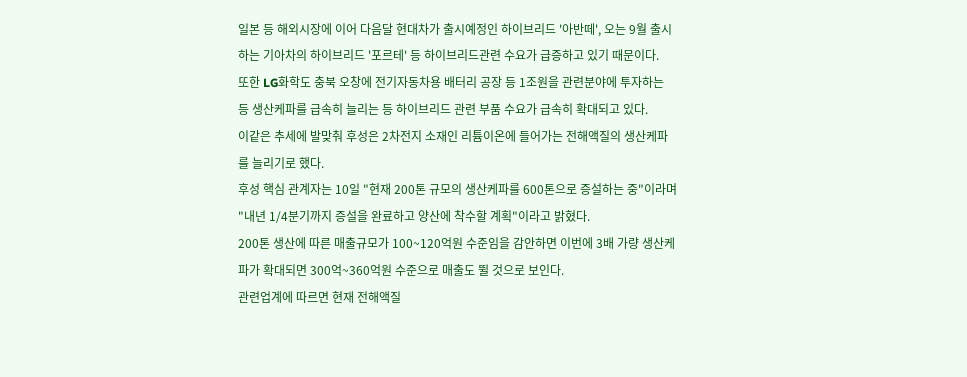일본 등 해외시장에 이어 다음달 현대차가 출시예정인 하이브리드 '아반떼', 오는 9월 출시하는 기아차의 하이브리드 '포르테' 등 하이브리드관련 수요가 급증하고 있기 때문이다.
또한 LG화학도 충북 오창에 전기자동차용 배터리 공장 등 1조원을 관련분야에 투자하는 등 생산케파를 급속히 늘리는 등 하이브리드 관련 부품 수요가 급속히 확대되고 있다.
이같은 추세에 발맞춰 후성은 2차전지 소재인 리튬이온에 들어가는 전해액질의 생산케파를 늘리기로 했다.
후성 핵심 관계자는 10일 "현재 200톤 규모의 생산케파를 600톤으로 증설하는 중"이라며 "내년 1/4분기까지 증설을 완료하고 양산에 착수할 계획"이라고 밝혔다.
200톤 생산에 따른 매출규모가 100~120억원 수준임을 감안하면 이번에 3배 가량 생산케파가 확대되면 300억~360억원 수준으로 매출도 뛸 것으로 보인다.
관련업계에 따르면 현재 전해액질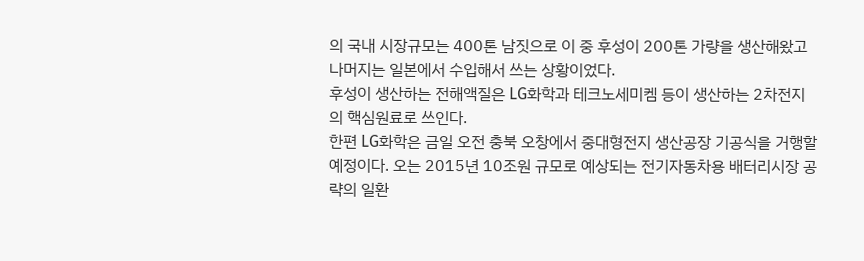의 국내 시장규모는 400톤 남짓으로 이 중 후성이 200톤 가량을 생산해왔고 나머지는 일본에서 수입해서 쓰는 상황이었다.
후성이 생산하는 전해액질은 LG화학과 테크노세미켐 등이 생산하는 2차전지의 핵심원료로 쓰인다.
한편 LG화학은 금일 오전 충북 오창에서 중대형전지 생산공장 기공식을 거행할 예정이다. 오는 2015년 10조원 규모로 예상되는 전기자동차용 배터리시장 공략의 일환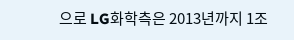으로 LG화학측은 2013년까지 1조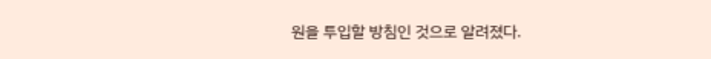원을 투입할 방침인 것으로 알려졌다.